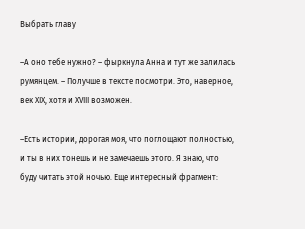Выбрать главу

–А оно тебе нужно? – фыркнула Анна и тут же залилась румянцем. – Получше в тексте посмотри. Это, наверное, век XIX, хотя и XVIII возможен.

–Есть истории, дорогая моя, что поглощают полностью, и ты в них тонешь и не замечаешь этого. Я знаю, что буду читать этой ночью. Еще интересный фрагмент: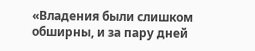«Владения были слишком обширны, и за пару дней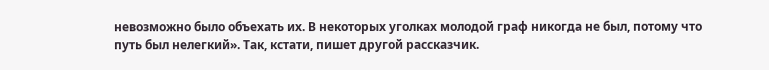невозможно было объехать их. В некоторых уголках молодой граф никогда не был, потому что путь был нелегкий». Так, кстати, пишет другой рассказчик.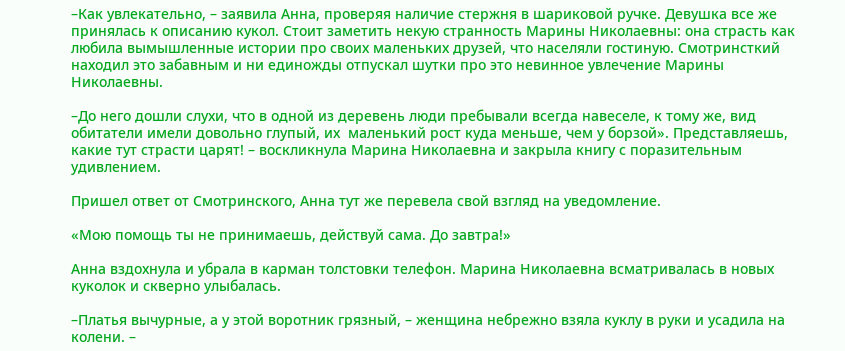–Как увлекательно, – заявила Анна, проверяя наличие стержня в шариковой ручке. Девушка все же принялась к описанию кукол. Стоит заметить некую странность Марины Николаевны: она страсть как любила вымышленные истории про своих маленьких друзей, что населяли гостиную. Смотринсткий находил это забавным и ни единожды отпускал шутки про это невинное увлечение Марины Николаевны.

–До него дошли слухи, что в одной из деревень люди пребывали всегда навеселе, к тому же, вид обитатели имели довольно глупый, их  маленький рост куда меньше, чем у борзой». Представляешь, какие тут страсти царят! – воскликнула Марина Николаевна и закрыла книгу с поразительным удивлением.

Пришел ответ от Смотринского, Анна тут же перевела свой взгляд на уведомление.

«Мою помощь ты не принимаешь, действуй сама. До завтра!»

Анна вздохнула и убрала в карман толстовки телефон. Марина Николаевна всматривалась в новых куколок и скверно улыбалась.

–Платья вычурные, а у этой воротник грязный, – женщина небрежно взяла куклу в руки и усадила на колени. –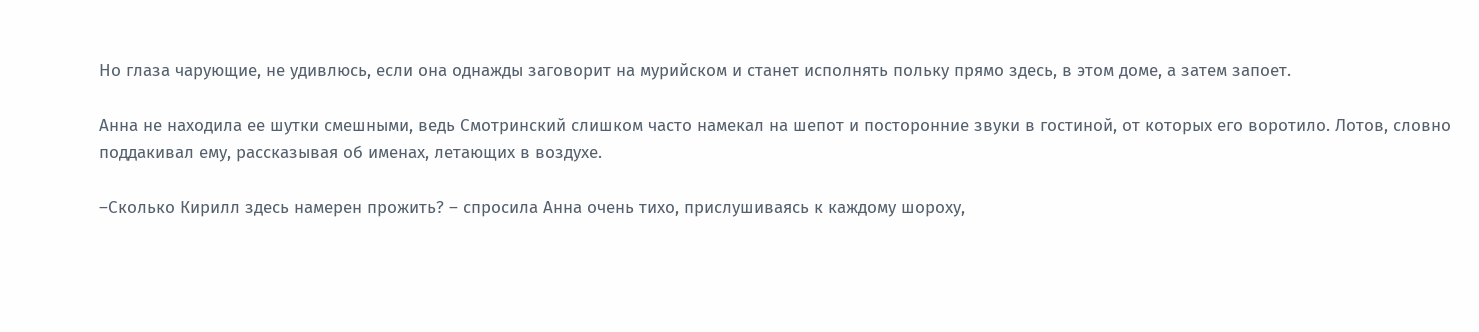Но глаза чарующие, не удивлюсь, если она однажды заговорит на мурийском и станет исполнять польку прямо здесь, в этом доме, а затем запоет.

Анна не находила ее шутки смешными, ведь Смотринский слишком часто намекал на шепот и посторонние звуки в гостиной, от которых его воротило. Лотов, словно поддакивал ему, рассказывая об именах, летающих в воздухе.

–Сколько Кирилл здесь намерен прожить? – спросила Анна очень тихо, прислушиваясь к каждому шороху,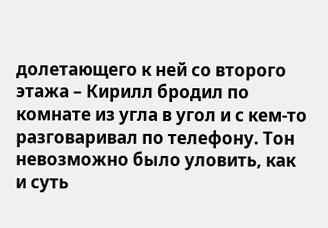долетающего к ней со второго этажа – Кирилл бродил по комнате из угла в угол и с кем-то разговаривал по телефону. Тон невозможно было уловить, как и суть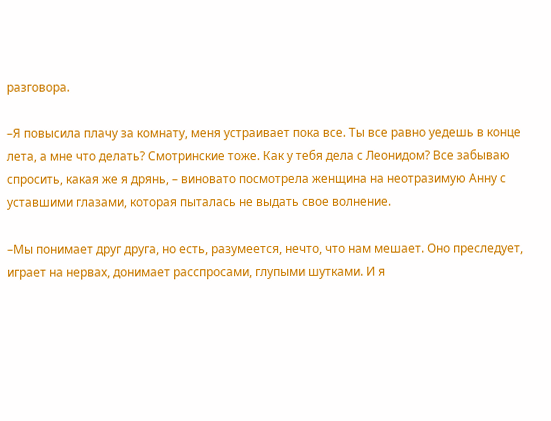разговора.

–Я повысила плачу за комнату, меня устраивает пока все. Ты все равно уедешь в конце лета, а мне что делать? Смотринские тоже. Как у тебя дела с Леонидом? Все забываю спросить, какая же я дрянь, – виновато посмотрела женщина на неотразимую Анну с уставшими глазами, которая пыталась не выдать свое волнение.

–Мы понимает друг друга, но есть, разумеется, нечто, что нам мешает. Оно преследует, играет на нервах, донимает расспросами, глупыми шутками. И я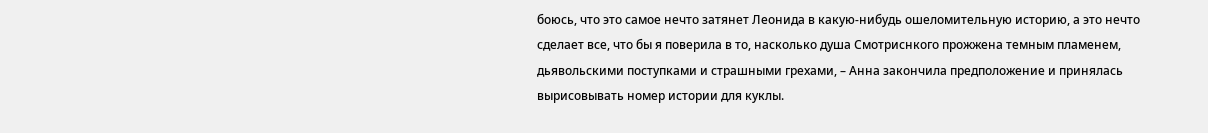боюсь, что это самое нечто затянет Леонида в какую-нибудь ошеломительную историю, а это нечто сделает все, что бы я поверила в то, насколько душа Смотриснкого прожжена темным пламенем, дьявольскими поступками и страшными грехами, – Анна закончила предположение и принялась вырисовывать номер истории для куклы.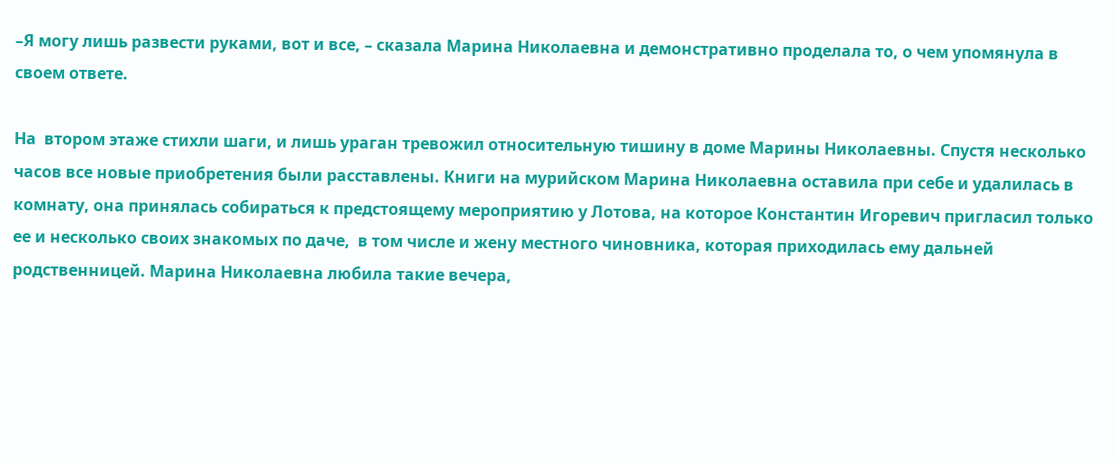–Я могу лишь развести руками, вот и все, – сказала Марина Николаевна и демонстративно проделала то, о чем упомянула в своем ответе.

На  втором этаже стихли шаги, и лишь ураган тревожил относительную тишину в доме Марины Николаевны. Спустя несколько часов все новые приобретения были расставлены. Книги на мурийском Марина Николаевна оставила при себе и удалилась в комнату, она принялась собираться к предстоящему мероприятию у Лотова, на которое Константин Игоревич пригласил только ее и несколько своих знакомых по даче,  в том числе и жену местного чиновника, которая приходилась ему дальней родственницей. Марина Николаевна любила такие вечера,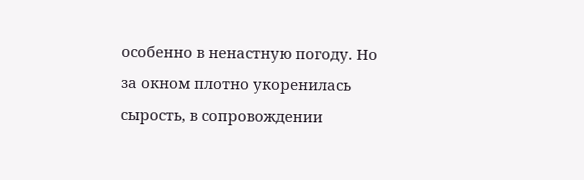особенно в ненастную погоду. Но за окном плотно укоренилась сырость, в сопровождении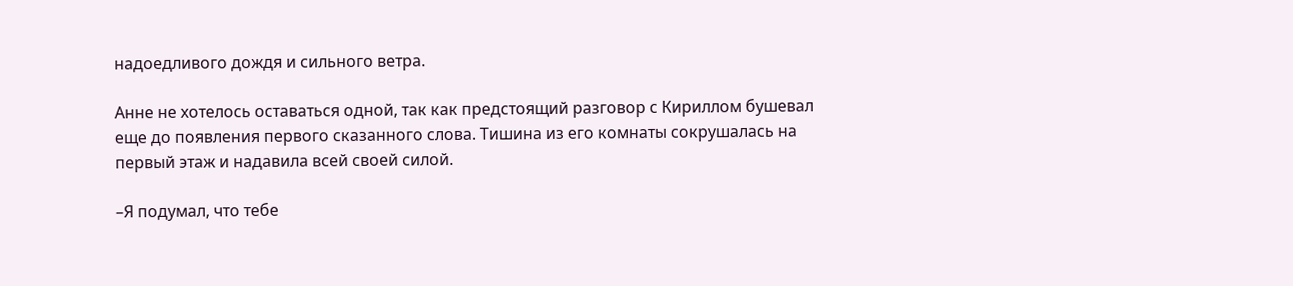надоедливого дождя и сильного ветра.

Анне не хотелось оставаться одной, так как предстоящий разговор с Кириллом бушевал еще до появления первого сказанного слова. Тишина из его комнаты сокрушалась на первый этаж и надавила всей своей силой.

–Я подумал, что тебе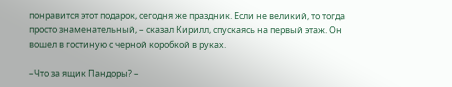понравится этот подарок, сегодня же праздник. Если не великий, то тогда просто знаменательный, – сказал Кирилл, спускаясь на первый этаж. Он вошел в гостиную с черной коробкой в руках.

–Что за ящик Пандоры? –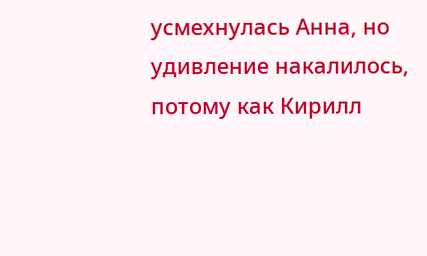усмехнулась Анна, но удивление накалилось, потому как Кирилл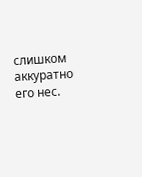слишком аккуратно его нес.